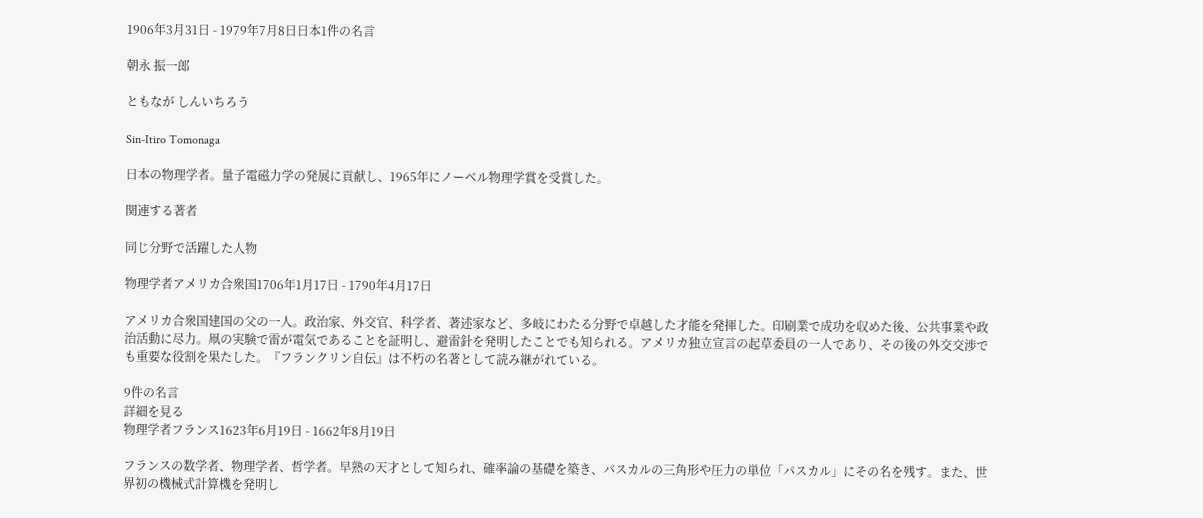1906年3月31日 - 1979年7月8日日本1件の名言

朝永 振一郎

ともなが しんいちろう

Sin-Itiro Tomonaga

日本の物理学者。量子電磁力学の発展に貢献し、1965年にノーベル物理学賞を受賞した。

関連する著者

同じ分野で活躍した人物

物理学者アメリカ合衆国1706年1月17日 - 1790年4月17日

アメリカ合衆国建国の父の一人。政治家、外交官、科学者、著述家など、多岐にわたる分野で卓越した才能を発揮した。印刷業で成功を収めた後、公共事業や政治活動に尽力。凧の実験で雷が電気であることを証明し、避雷針を発明したことでも知られる。アメリカ独立宣言の起草委員の一人であり、その後の外交交渉でも重要な役割を果たした。『フランクリン自伝』は不朽の名著として読み継がれている。

9件の名言
詳細を見る
物理学者フランス1623年6月19日 - 1662年8月19日

フランスの数学者、物理学者、哲学者。早熟の天才として知られ、確率論の基礎を築き、パスカルの三角形や圧力の単位「パスカル」にその名を残す。また、世界初の機械式計算機を発明し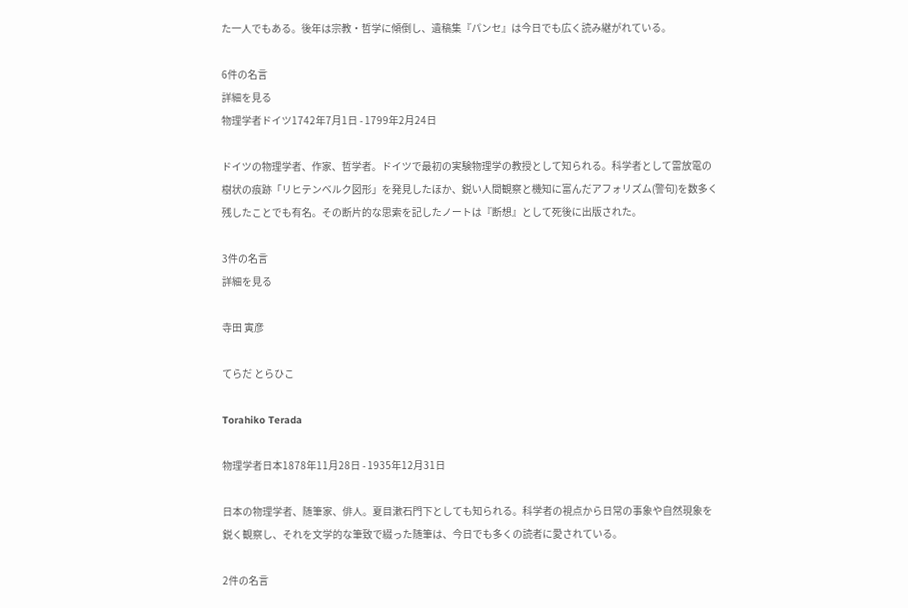た一人でもある。後年は宗教・哲学に傾倒し、遺稿集『パンセ』は今日でも広く読み継がれている。

6件の名言
詳細を見る
物理学者ドイツ1742年7月1日 - 1799年2月24日

ドイツの物理学者、作家、哲学者。ドイツで最初の実験物理学の教授として知られる。科学者として雷放電の樹状の痕跡「リヒテンベルク図形」を発見したほか、鋭い人間観察と機知に富んだアフォリズム(警句)を数多く残したことでも有名。その断片的な思索を記したノートは『断想』として死後に出版された。

3件の名言
詳細を見る

寺田 寅彦

てらだ とらひこ

Torahiko Terada

物理学者日本1878年11月28日 - 1935年12月31日

日本の物理学者、随筆家、俳人。夏目漱石門下としても知られる。科学者の視点から日常の事象や自然現象を鋭く観察し、それを文学的な筆致で綴った随筆は、今日でも多くの読者に愛されている。

2件の名言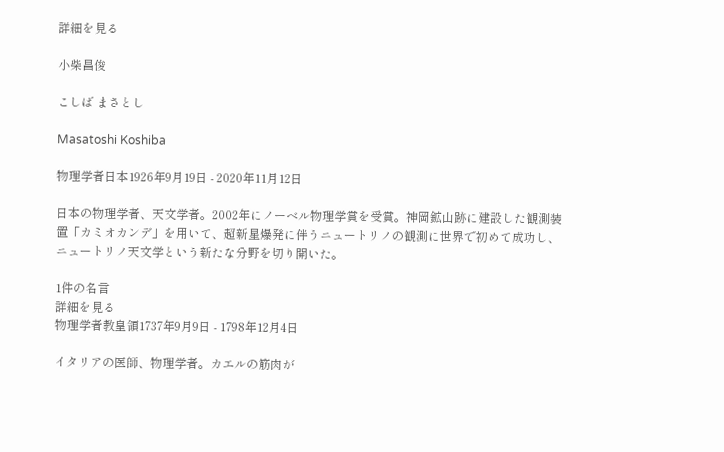詳細を見る

小柴昌俊

こしば まさとし

Masatoshi Koshiba

物理学者日本1926年9月19日 - 2020年11月12日

日本の物理学者、天文学者。2002年にノーベル物理学賞を受賞。神岡鉱山跡に建設した観測装置「カミオカンデ」を用いて、超新星爆発に伴うニュートリノの観測に世界で初めて成功し、ニュートリノ天文学という新たな分野を切り開いた。

1件の名言
詳細を見る
物理学者教皇領1737年9月9日 - 1798年12月4日

イタリアの医師、物理学者。カエルの筋肉が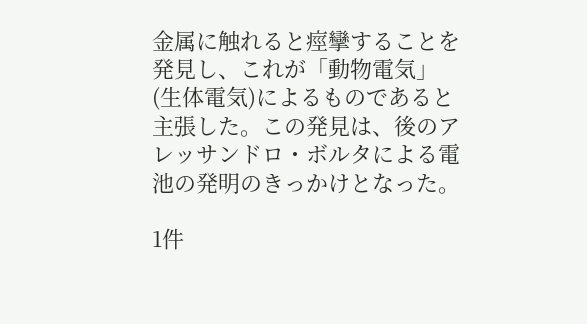金属に触れると痙攣することを発見し、これが「動物電気」(生体電気)によるものであると主張した。この発見は、後のアレッサンドロ・ボルタによる電池の発明のきっかけとなった。

1件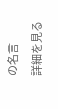の名言
詳細を見る